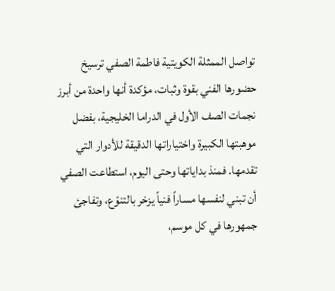تواصل الممثلة الكويتية فاطمة الصفي ترسيخ حضورها الفني بقوة وثبات، مؤكدة أنها واحدة من أبرز نجمات الصف الأول في الدراما الخليجية، بفضل موهبتها الكبيرة واختياراتها الدقيقة للأدوار التي تقدمها. فمنذ بداياتها وحتى اليوم، استطاعت الصفي أن تبني لنفسها مساراً فنياً يزخر بالتنوّع، وتفاجئ جمهورها في كل موسم،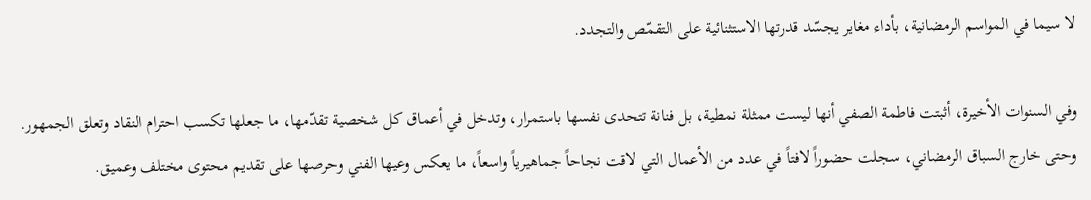لا سيما في المواسم الرمضانية، بأداء مغاير يجسّد قدرتها الاستثنائية على التقمّص والتجدد.

وفي السنوات الأخيرة، أثبتت فاطمة الصفي أنها ليست ممثلة نمطية، بل فنانة تتحدى نفسها باستمرار، وتدخل في أعماق كل شخصية تقدّمها، ما جعلها تكسب احترام النقاد وتعلق الجمهور. وحتى خارج السباق الرمضاني، سجلت حضوراً لافتاً في عدد من الأعمال التي لاقت نجاحاً جماهيرياً واسعاً، ما يعكس وعيها الفني وحرصها على تقديم محتوى مختلف وعميق.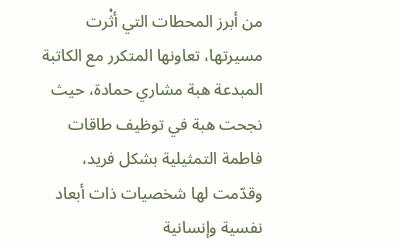من أبرز المحطات التي أثْرت مسيرتها، تعاونها المتكرر مع الكاتبة المبدعة هبة مشاري حمادة، حيث نجحت هبة في توظيف طاقات فاطمة التمثيلية بشكل فريد، وقدّمت لها شخصيات ذات أبعاد نفسية وإنسانية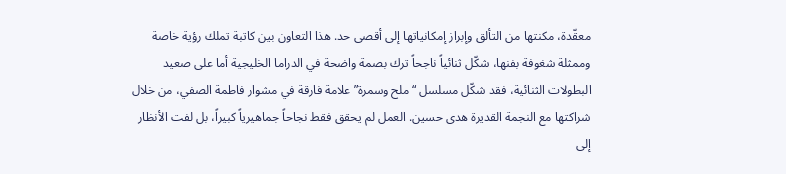معقّدة، مكنتها من التألق وإبراز إمكانياتها إلى أقصى حد. هذا التعاون بين كاتبة تملك رؤية خاصة وممثلة شغوفة بفنها، شكّل ثنائياً ناجحاً ترك بصمة واضحة في الدراما الخليجية أما على صعيد البطولات الثنائية، فقد شكّل مسلسل “ملح وسمرة” علامة فارقة في مشوار فاطمة الصفي، من خلال شراكتها مع النجمة القديرة هدى حسين. العمل لم يحقق فقط نجاحاً جماهيرياً كبيراً، بل لفت الأنظار إلى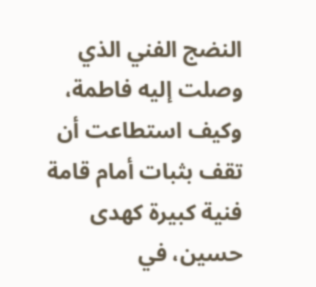النضج الفني الذي وصلت إليه فاطمة، وكيف استطاعت أن تقف بثبات أمام قامة فنية كبيرة كهدى حسين، في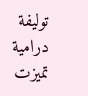توليفة درامية تميزت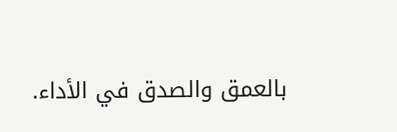بالعمق والصدق في الأداء.